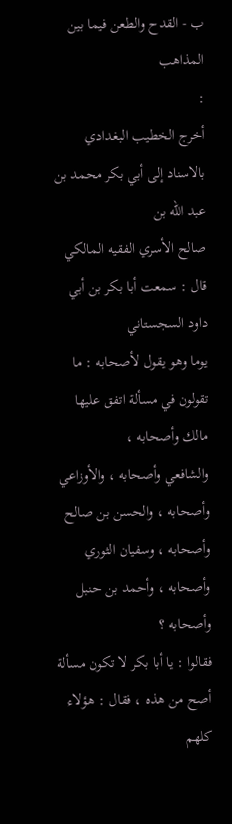ب - القدح والطعن فيما بين المذاهب
:
أخرج الخطيب البغدادي بالاسناد إلى أبي بكر محمد بن عبد الله بن
صالح الأسري الفقيه المالكي قال : سمعت أبا بكر بن أبي داود السجستاني
يوما وهو يقول لأصحابه : ما تقولون في مسألة اتفق عليها مالك وأصحابه ،
والشافعي وأصحابه ، والأوزاعي وأصحابه ، والحسن بن صالح
وأصحابه ، وسفيان الثوري وأصحابه ، وأحمد بن حنبل وأصحابه ؟
فقالوا : يا أبا بكر لا تكون مسألة أصح من هذه ، فقال : هؤلاء كلهم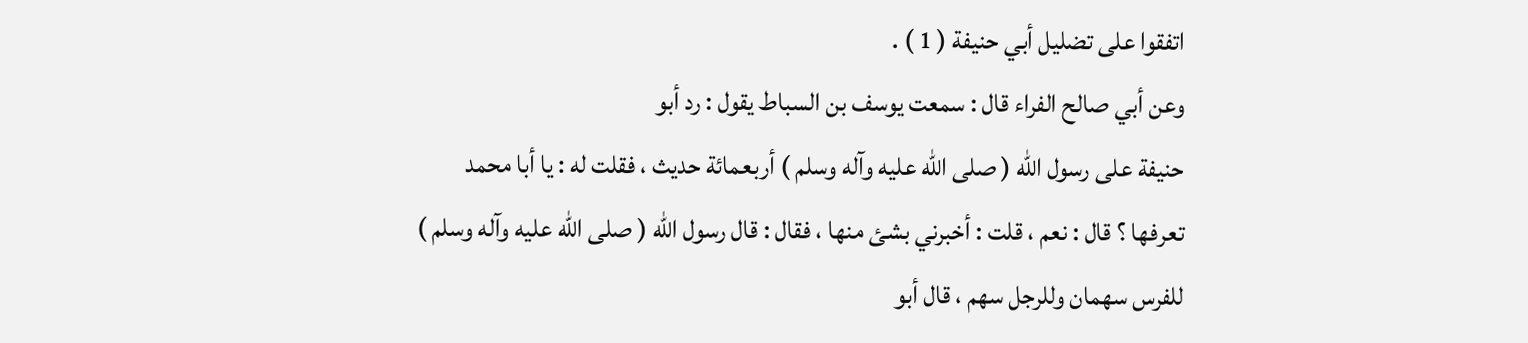اتفقوا على تضليل أبي حنيفة ( 1 ) .
وعن أبي صالح الفراء قال : سمعت يوسف بن السباط يقول : رد أبو
حنيفة على رسول الله ( صلى الله عليه وآله وسلم ) أربعمائة حديث ، فقلت له : يا أبا محمد
تعرفها ؟ قال : نعم ، قلت : أخبرني بشئ منها ، فقال : قال رسول الله ( صلى الله عليه وآله وسلم )
للفرس سهمان وللرجل سهم ، قال أبو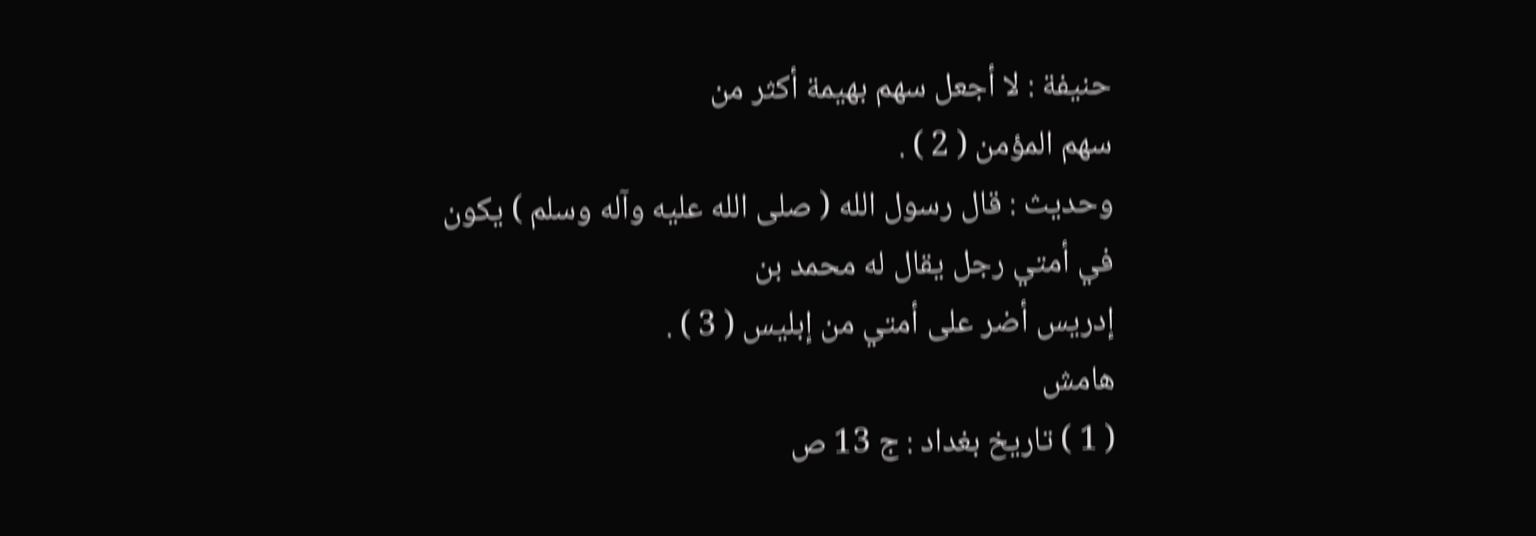حنيفة : لا أجعل سهم بهيمة أكثر من
سهم المؤمن ( 2 ) .
وحديث : قال رسول الله ( صلى الله عليه وآله وسلم ) يكون في أمتي رجل يقال له محمد بن
إدريس أضر على أمتي من إبليس ( 3 ) .
هامش
( 1 ) تاريخ بغداد : ج 13 ص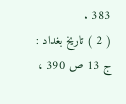383 .
( 2 ) تاريخ بغداد : ج 13 ص 390 ،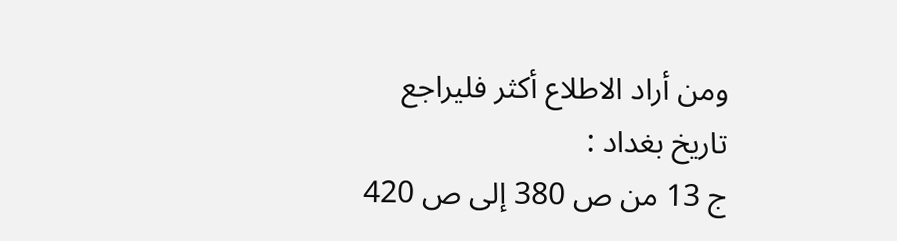ومن أراد الاطلاع أكثر فليراجع تاريخ بغداد :
ج 13 من ص 380 إلى ص 420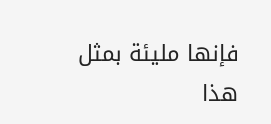فإنها مليئة بمثل هذا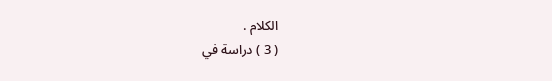الكلام .
( 3 ) دراسة في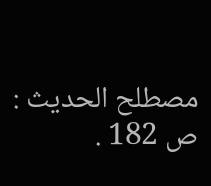مصطلح الحديث : ص 182 .